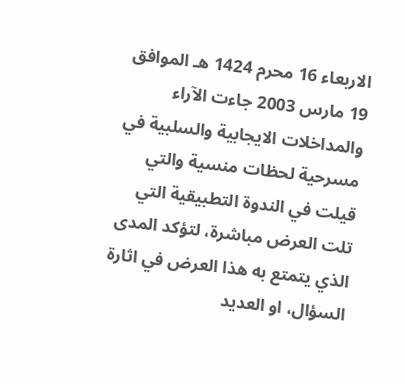الاربعاء 16 محرم 1424 هـ الموافق 19 مارس 2003 جاءت الآراء والمداخلات الايجابية والسلبية في مسرحية لحظات منسية والتي قيلت في الندوة التطبيقية التي تلت العرض مباشرة، لتؤكد المدى الذي يتمتع به هذا العرض في اثارة السؤال، او العديد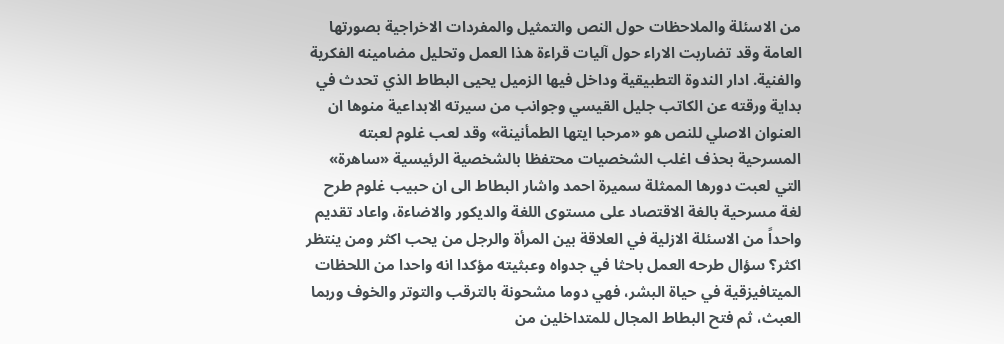من الاسئلة والملاحظات حول النص والتمثيل والمفردات الاخراجية بصورتها العامة وقد تضاربت الاراء حول آليات قراءة هذا العمل وتحليل مضامينه الفكرية والفنية. ادار الندوة التطبيقية وداخل فيها الزميل يحيى البطاط الذي تحدث في بداية ورقته عن الكاتب جليل القيسي وجوانب من سيرته الابداعية منوها ان العنوان الاصلي للنص هو «مرحبا ايتها الطمأنينة» وقد لعب غلوم لعبته المسرحية بحذف اغلب الشخصيات محتفظا بالشخصية الرئيسية «ساهرة» التي لعبت دورها الممثلة سميرة احمد واشار البطاط الى ان حبيب غلوم طرح لغة مسرحية بالغة الاقتصاد على مستوى اللغة والديكور والاضاءة، واعاد تقديم واحداً من الاسئلة الازلية في العلاقة بين المرأة والرجل من يحب اكثر ومن ينتظر اكثر؟ سؤال طرحه العمل باحثا في جدواه وعبثيته مؤكدا انه واحدا من اللحظات الميتافيزقية في حياة البشر، فهي دوما مشحونة بالترقب والتوتر والخوف وربما العبث، ثم فتح البطاط المجال للمتداخلين من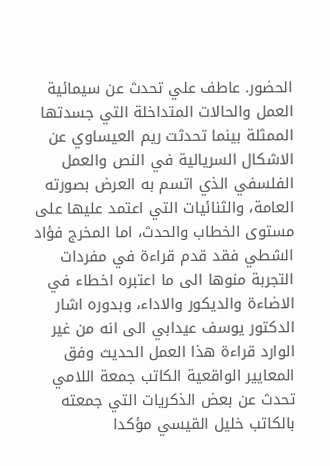الحضور. عاطف علي تحدث عن سيمائية العمل والحالات المتداخلة التي جسدتها الممثلة بينما تحدثت ريم العيساوي عن الاشكال السريالية في النص والعمل الفلسفي الذي اتسم به العرض بصورته العامة، والثنائيات التي اعتمد عليها على مستوى الخطاب والحدث، اما المخرج فؤاد الشطي فقد قدم قراءة في مفردات التجربة منوها الى ما اعتبره اخطاء في الاضاءة والديكور والاداء، وبدوره اشار الدكتور يوسف عيدابي الى انه من غير الوارد قراءة هذا العمل الحديث وفق المعايير الواقعية الكاتب جمعة اللامي تحدث عن بعض الذكريات التي جمعته بالكاتب خليل القيسي مؤكدا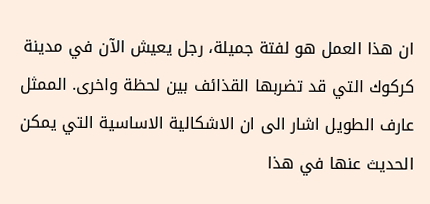ان هذا العمل هو لفتة جميلة، رجل يعيش الآن في مدينة كركوك التي قد تضربها القذائف بين لحظة واخرى. الممثل عارف الطويل اشار الى ان الاشكالية الاساسية التي يمكن الحديث عنها في هذا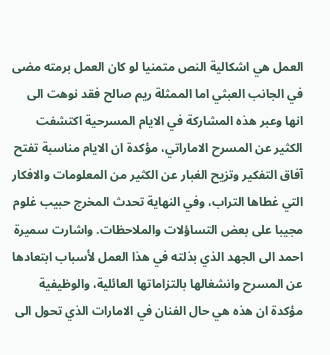العمل هي اشكالية النص متمنيا لو كان العمل برمته مضى في الجانب العبثي اما الممثلة ريم صالح فقد نوهت الى انها وعبر هذه المشاركة في الايام المسرحية اكتشفت الكثير عن المسرح الاماراتي، مؤكدة ان الايام مناسبة تفتح آفاق التفكير وتزيح الغبار عن الكثير من المعلومات والافكار التي غطاها التراب، وفي النهاية تحدث المخرج حبيب غلوم مجيبا على بعض التساؤلات والملاحظات. واشارت سميرة احمد الى الجهد الذي بذلته في هذا العمل لأسباب ابتعادها عن المسرح وانشغالها بالتزاماتها العائلية، والوظيفية مؤكدة ان هذه هي حال الفنان في الامارات الذي تحول الى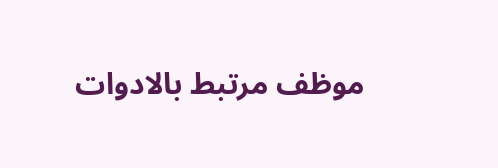موظف مرتبط بالادوات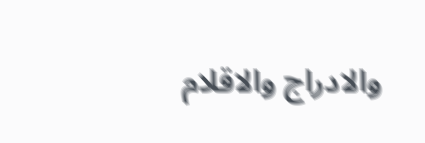والادراج والاقلام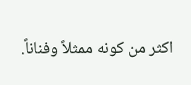اكثر من كونه ممثلاً وفناناً.